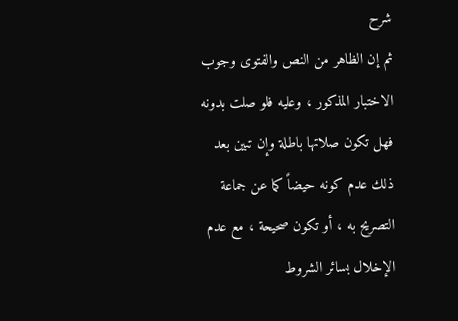شرح
ثم إن الظاهر من النص والفتوى وجوب الاختبار المذكور ، وعليه فلو صلت بدونه فهل تكون صلاتها باطلة وإن تبين بعد ذلك عدم كونه حيضاً كما عن جماعة التصريح به ، أو تكون صحيحة ، مع عدم الإخلال بسائر الشروط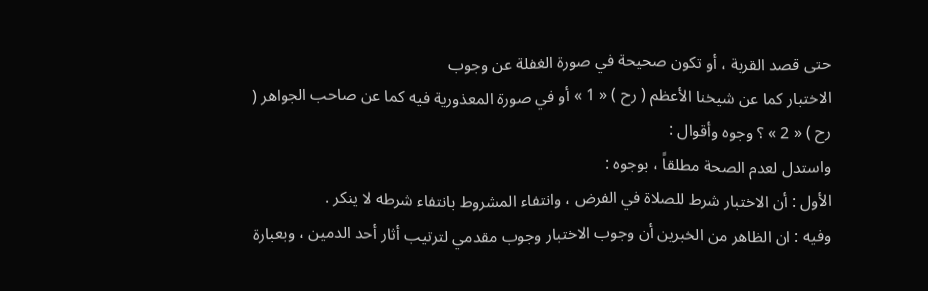حتى قصد القربة ، أو تكون صحيحة في صورة الغفلة عن وجوب
الاختبار كما عن شيخنا الأعظم ( رح ) « 1 » أو في صورة المعذورية فيه كما عن صاحب الجواهر ( رح ) « 2 » ؟ وجوه وأقوال :
واستدل لعدم الصحة مطلقاً ، بوجوه :
الأول : أن الاختبار شرط للصلاة في الفرض ، وانتفاء المشروط بانتفاء شرطه لا ينكر .
وفيه : ان الظاهر من الخبرين أن وجوب الاختبار وجوب مقدمي لترتيب أثار أحد الدمين ، وبعبارة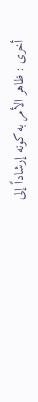أخرى : ظاهر الأمر به كونه إرشاداً إلى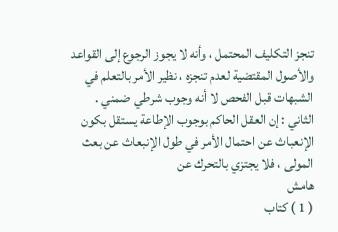تنجز التكليف المحتمل ، وأنه لا يجوز الرجوع إلى القواعد والأصول المقتضية لعدم تنجزه ، نظير الأمر بالتعلم في الشبهات قبل الفحص لا أنه وجوب شرطي ضمني .
الثاني : إن العقل الحاكم بوجوب الإطاعة يستقل بكون الإنعباث عن احتمال الأمر في طول الإنبعاث عن بعث المولى ، فلا يجتزي بالتحرك عن
هامش
( 1 ) كتاب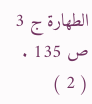الطهارة ج 3 ص 135 .
( 2 )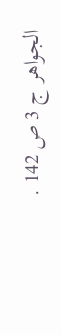الجواهر ج 3 ص 142 .